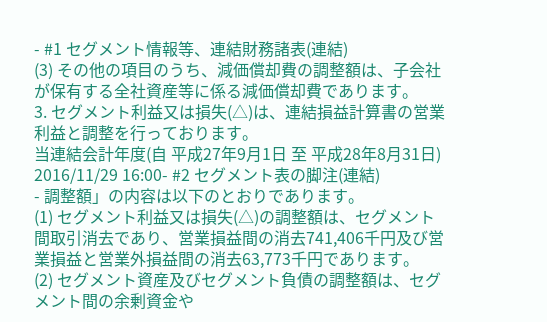- #1 セグメント情報等、連結財務諸表(連結)
(3) その他の項目のうち、減価償却費の調整額は、子会社が保有する全社資産等に係る減価償却費であります。
3. セグメント利益又は損失(△)は、連結損益計算書の営業利益と調整を行っております。
当連結会計年度(自 平成27年9月1日 至 平成28年8月31日)
2016/11/29 16:00- #2 セグメント表の脚注(連結)
- 調整額」の内容は以下のとおりであります。
(1) セグメント利益又は損失(△)の調整額は、セグメント間取引消去であり、営業損益間の消去741,406千円及び営業損益と営業外損益間の消去63,773千円であります。
(2) セグメント資産及びセグメント負債の調整額は、セグメント間の余剰資金や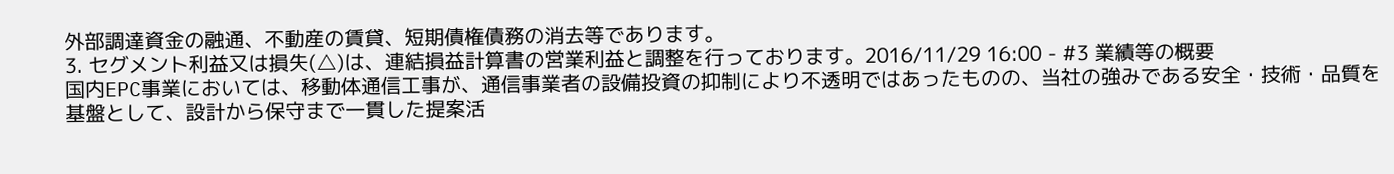外部調達資金の融通、不動産の賃貸、短期債権債務の消去等であります。
3. セグメント利益又は損失(△)は、連結損益計算書の営業利益と調整を行っております。2016/11/29 16:00 - #3 業績等の概要
国内EPC事業においては、移動体通信工事が、通信事業者の設備投資の抑制により不透明ではあったものの、当社の強みである安全・技術・品質を基盤として、設計から保守まで一貫した提案活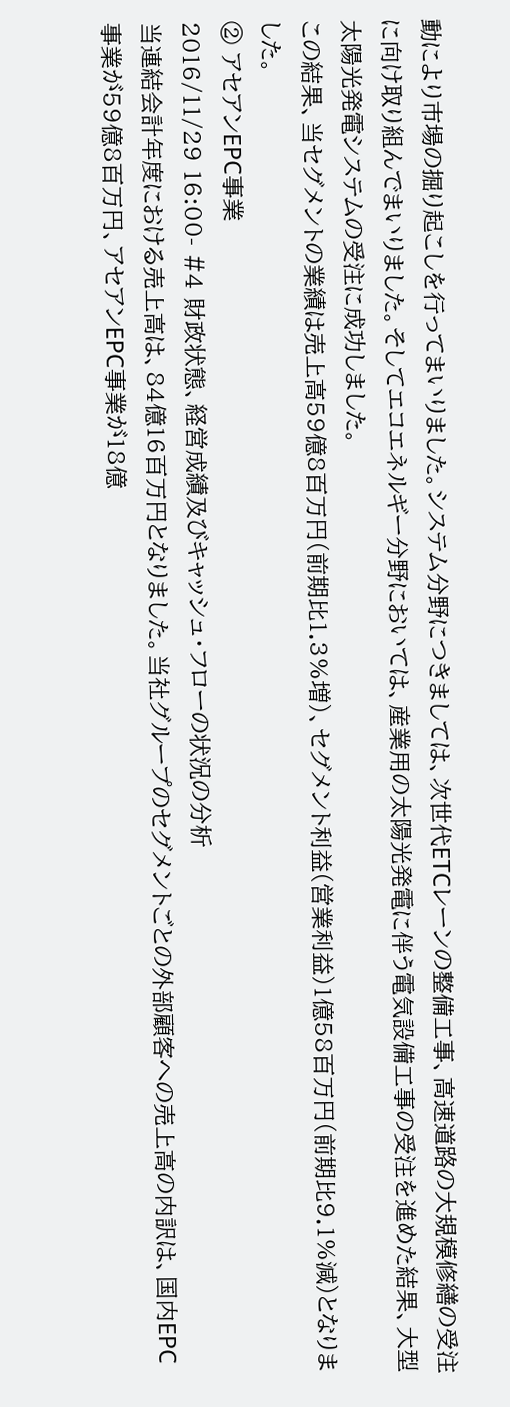動により市場の掘り起こしを行ってまいりました。システム分野につきましては、次世代ETCレーンの整備工事、高速道路の大規模修繕の受注に向け取り組んでまいりました。そしてエコエネルギー分野においては、産業用の太陽光発電に伴う電気設備工事の受注を進めた結果、大型太陽光発電システムの受注に成功しました。
この結果、当セグメントの業績は売上高59億8百万円(前期比1.3%増)、セグメント利益(営業利益)1億58百万円(前期比9.1%減)となりました。
② アセアンEPC事業
2016/11/29 16:00- #4 財政状態、経営成績及びキャッシュ・フローの状況の分析
当連結会計年度における売上高は、84億16百万円となりました。当社グループのセグメントごとの外部顧客への売上高の内訳は、国内EPC事業が59億8百万円、アセアンEPC事業が18億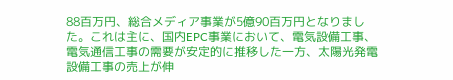88百万円、総合メディア事業が5億90百万円となりました。これは主に、国内EPC事業において、電気設備工事、電気通信工事の需要が安定的に推移した一方、太陽光発電設備工事の売上が伸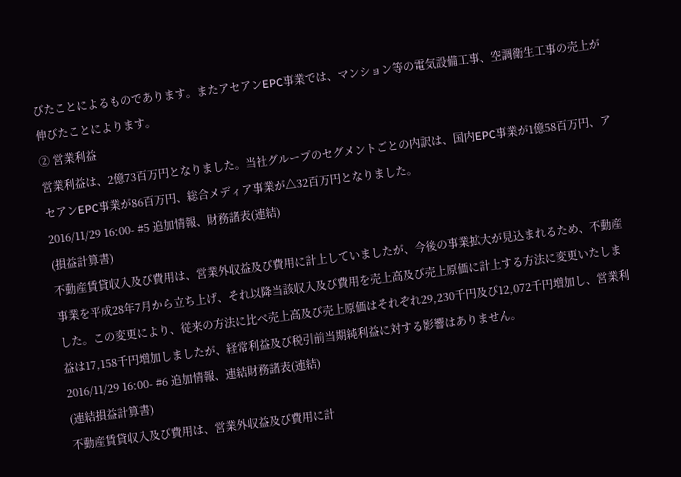びたことによるものであります。またアセアンEPC事業では、マンション等の電気設備工事、空調衛生工事の売上が伸びたことによります。
② 営業利益
営業利益は、2億73百万円となりました。当社グループのセグメントごとの内訳は、国内EPC事業が1億58百万円、アセアンEPC事業が86百万円、総合メディア事業が△32百万円となりました。
2016/11/29 16:00- #5 追加情報、財務諸表(連結)
(損益計算書)
不動産賃貸収入及び費用は、営業外収益及び費用に計上していましたが、今後の事業拡大が見込まれるため、不動産事業を平成28年7月から立ち上げ、それ以降当該収入及び費用を売上高及び売上原価に計上する方法に変更いたしました。この変更により、従来の方法に比べ売上高及び売上原価はそれぞれ29,230千円及び12,072千円増加し、営業利益は17,158千円増加しましたが、経常利益及び税引前当期純利益に対する影響はありません。
2016/11/29 16:00- #6 追加情報、連結財務諸表(連結)
(連結損益計算書)
不動産賃貸収入及び費用は、営業外収益及び費用に計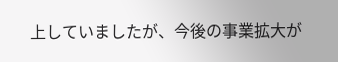上していましたが、今後の事業拡大が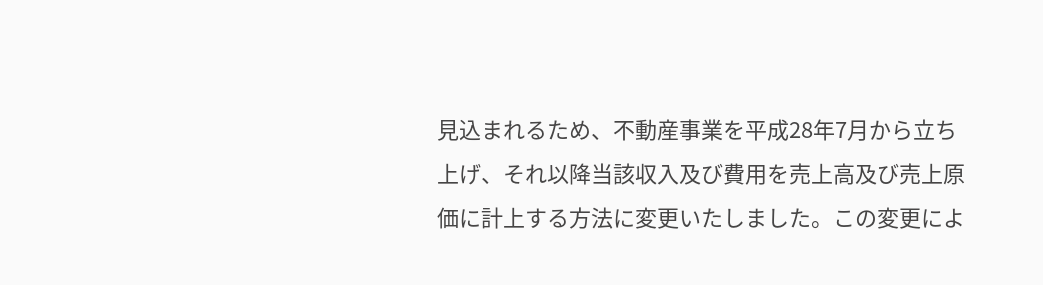見込まれるため、不動産事業を平成28年7月から立ち上げ、それ以降当該収入及び費用を売上高及び売上原価に計上する方法に変更いたしました。この変更によ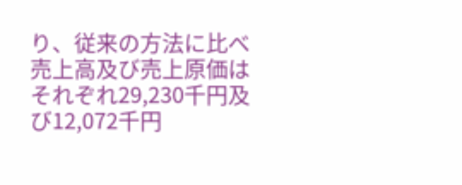り、従来の方法に比べ売上高及び売上原価はそれぞれ29,230千円及び12,072千円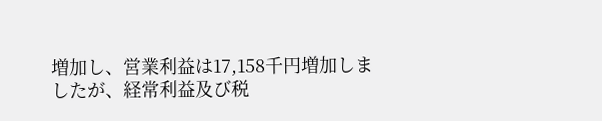増加し、営業利益は17,158千円増加しましたが、経常利益及び税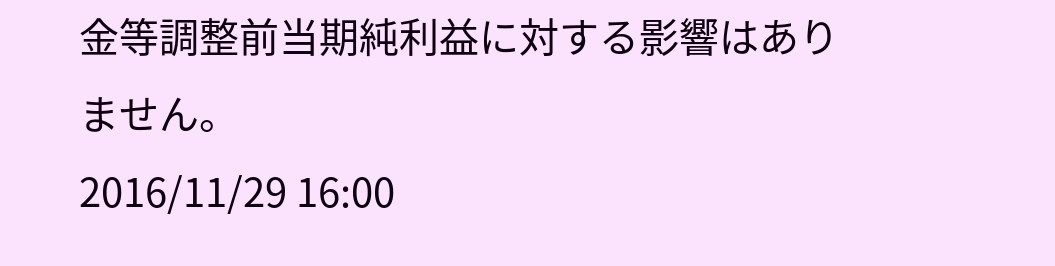金等調整前当期純利益に対する影響はありません。
2016/11/29 16:00